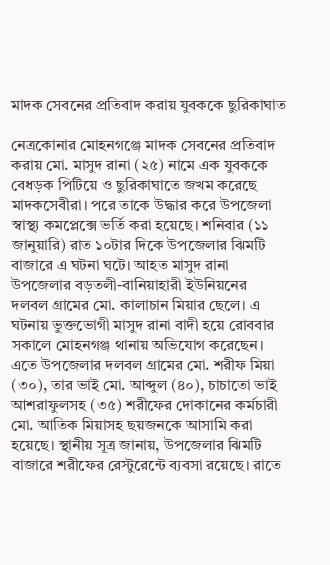মাদক সেবনের প্রতিবাদ করায় যুবককে ছুরিকাঘাত

নেত্রকোনার মোহনগঞ্জে মাদক সেবনের প্রতিবাদ করায় মো. মাসুদ রানা (২৫) নামে এক যুবককে বেধড়ক পিটিয়ে ও ছুরিকাঘাতে জখম করেছে মাদকসেবীরা। পরে তাকে উদ্ধার করে উপজেলা স্বাস্থ্য কমপ্লেক্সে ভর্তি করা হয়েছে। শনিবার (১১ জানুয়ারি) রাত ১০টার দিকে উপজেলার ঝিমটি বাজারে এ ঘটনা ঘটে। আহত মাসুদ রানা উপজেলার বড়তলী-বানিয়াহারী ইউনিয়নের দলবল গ্রামের মো. কালাচান মিয়ার ছেলে। এ ঘটনায় ভুক্তভোগী মাসুদ রানা বাদী হয়ে রোববার সকালে মোহনগঞ্জ থানায় অভিযোগ করেছেন। এতে উপজেলার দলবল গ্রামের মো. শরীফ মিয়া (৩০), তার ভাই মো. আব্দুল (৪০), চাচাতো ভাই আশরাফুলসহ (৩৫) শরীফের দোকানের কর্মচারী মো. আতিক মিয়াসহ ছয়জনকে আসামি করা হয়েছে। স্থানীয় সূত্র জানায়, উপজেলার ঝিমটি বাজারে শরীফের রেস্টুরেন্টে ব্যবসা রয়েছে। রাতে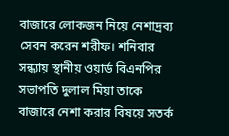বাজারে লোকজন নিয়ে নেশাদ্রব্য সেবন করেন শরীফ। শনিবার সন্ধ্যায় স্থানীয় ওয়ার্ড বিএনপির সভাপতি দুলাল মিয়া তাকে বাজারে নেশা করার বিষয়ে সতর্ক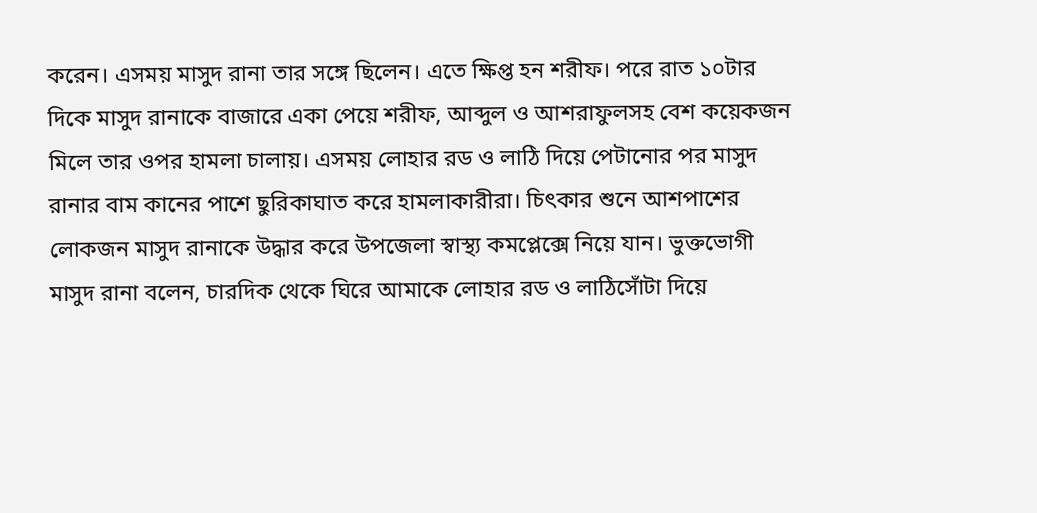করেন। এসময় মাসুদ রানা তার সঙ্গে ছিলেন। এতে ক্ষিপ্ত হন শরীফ। পরে রাত ১০টার দিকে মাসুদ রানাকে বাজারে একা পেয়ে শরীফ, আব্দুল ও আশরাফুলসহ বেশ কয়েকজন মিলে তার ওপর হামলা চালায়। এসময় লোহার রড ও লাঠি দিয়ে পেটানোর পর মাসুদ রানার বাম কানের পাশে ছুরিকাঘাত করে হামলাকারীরা। চিৎকার শুনে আশপাশের লোকজন মাসুদ রানাকে উদ্ধার করে উপজেলা স্বাস্থ্য কমপ্লেক্সে নিয়ে যান। ভুক্তভোগী মাসুদ রানা বলেন, চারদিক থেকে ঘিরে আমাকে লোহার রড ও লাঠিসোঁটা দিয়ে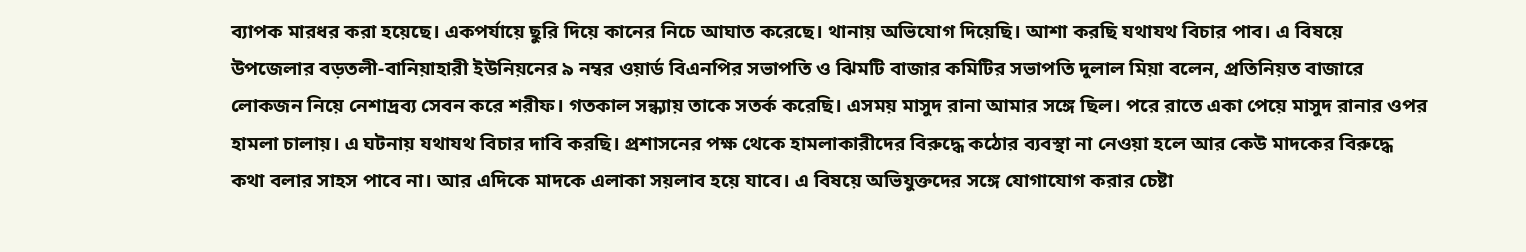ব্যাপক মারধর করা হয়েছে। একপর্যায়ে ছুরি দিয়ে কানের নিচে আঘাত করেছে। থানায় অভিযোগ দিয়েছি। আশা করছি যথাযথ বিচার পাব। এ বিষয়ে উপজেলার বড়তলী-বানিয়াহারী ইউনিয়নের ৯ নম্বর ওয়ার্ড বিএনপির সভাপতি ও ঝিমটি বাজার কমিটির সভাপতি দুলাল মিয়া বলেন, প্রতিনিয়ত বাজারে লোকজন নিয়ে নেশাদ্রব্য সেবন করে শরীফ। গতকাল সন্ধ্যায় তাকে সতর্ক করেছি। এসময় মাসুদ রানা আমার সঙ্গে ছিল। পরে রাতে একা পেয়ে মাসুদ রানার ওপর হামলা চালায়। এ ঘটনায় যথাযথ বিচার দাবি করছি। প্রশাসনের পক্ষ থেকে হামলাকারীদের বিরুদ্ধে কঠোর ব্যবস্থা না নেওয়া হলে আর কেউ মাদকের বিরুদ্ধে কথা বলার সাহস পাবে না। আর এদিকে মাদকে এলাকা সয়লাব হয়ে যাবে। এ বিষয়ে অভিযুক্তদের সঙ্গে যোগাযোগ করার চেষ্টা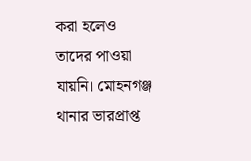করা হলেও তাদের পাওয়া যায়নি। মোহনগঞ্জ থানার ভারপ্রাপ্ত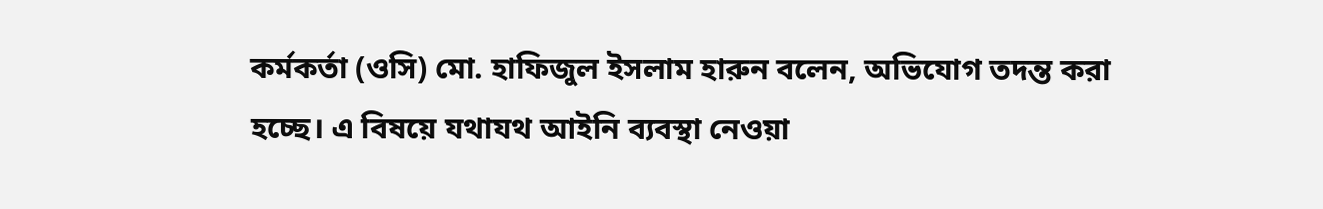কর্মকর্তা (ওসি) মো. হাফিজুল ইসলাম হারুন বলেন, অভিযোগ তদন্ত করা হচ্ছে। এ বিষয়ে যথাযথ আইনি ব্যবস্থা নেওয়া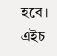হবে। এইচ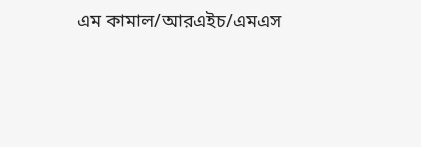এম কামাল/আরএইচ/এমএস